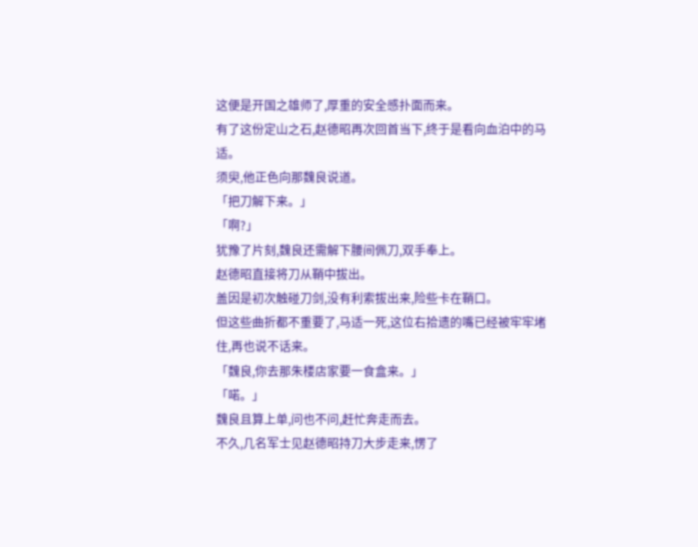这便是开国之雄师了,厚重的安全感扑面而来。
有了这份定山之石,赵德昭再次回首当下,终于是看向血泊中的马适。
须臾,他正色向那魏良说道。
「把刀解下来。」
「啊?」
犹豫了片刻,魏良还需解下腰间佩刀,双手奉上。
赵德昭直接将刀从鞘中拔出。
盖因是初次触碰刀剑,没有利索拔出来,险些卡在鞘口。
但这些曲折都不重要了,马适一死,这位右拾遗的嘴已经被牢牢堵住,再也说不话来。
「魏良,你去那朱楼店家要一食盒来。」
「喏。」
魏良且算上单,问也不问,赶忙奔走而去。
不久,几名军士见赵德昭持刀大步走来,愣了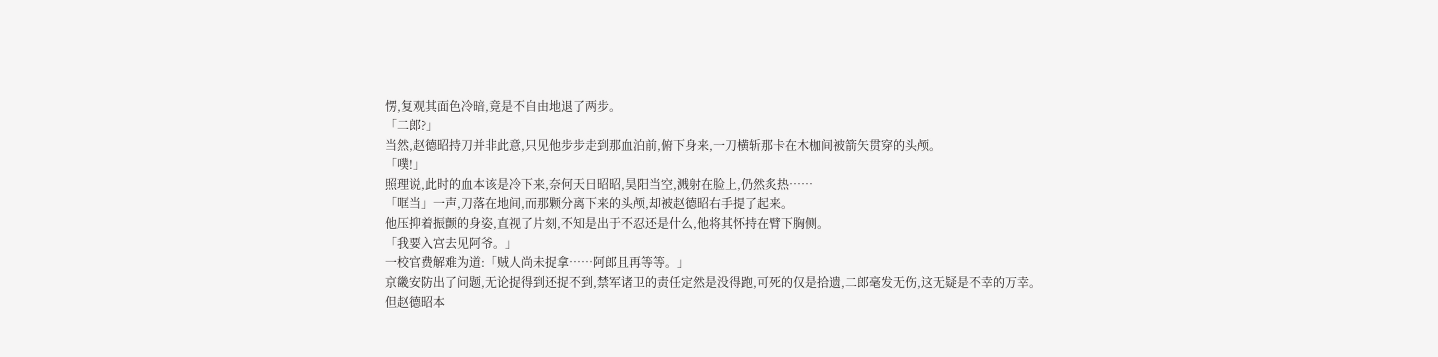愣,复观其面色冷暗,竟是不自由地退了两步。
「二郎?」
当然,赵德昭持刀并非此意,只见他步步走到那血泊前,俯下身来,一刀横斩那卡在木枷间被箭矢贯穿的头颅。
「噗!」
照理说,此时的血本该是冷下来,奈何天日昭昭,昊阳当空,溅射在脸上,仍然炙热……
「哐当」一声,刀落在地间,而那颗分离下来的头颅,却被赵德昭右手提了起来。
他压抑着振颤的身姿,直视了片刻,不知是出于不忍还是什么,他将其怀持在臂下胸侧。
「我要入宫去见阿爷。」
一校官费解难为道:「贼人尚未捉拿……阿郎且再等等。」
京畿安防出了问题,无论捉得到还捉不到,禁军诸卫的责任定然是没得跑,可死的仅是拾遗,二郎毫发无伤,这无疑是不幸的万幸。
但赵德昭本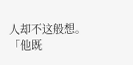人却不这般想。
「他既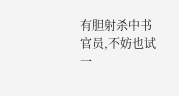有胆射杀中书官员,不妨也试一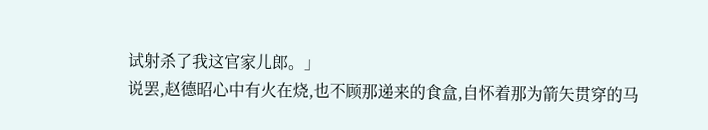试射杀了我这官家儿郎。」
说罢,赵德昭心中有火在烧,也不顾那递来的食盒,自怀着那为箭矢贯穿的马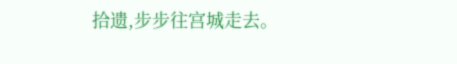拾遗,步步往宫城走去。